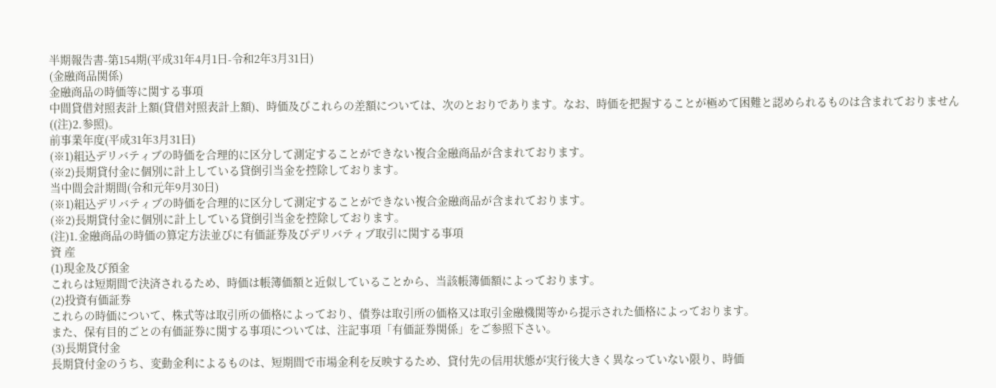半期報告書-第154期(平成31年4月1日-令和2年3月31日)
(金融商品関係)
金融商品の時価等に関する事項
中間貸借対照表計上額(貸借対照表計上額)、時価及びこれらの差額については、次のとおりであります。なお、時価を把握することが極めて困難と認められるものは含まれておりません((注)2.参照)。
前事業年度(平成31年3月31日)
(※1)組込デリバティブの時価を合理的に区分して測定することができない複合金融商品が含まれております。
(※2)長期貸付金に個別に計上している貸倒引当金を控除しております。
当中間会計期間(令和元年9月30日)
(※1)組込デリバティブの時価を合理的に区分して測定することができない複合金融商品が含まれております。
(※2)長期貸付金に個別に計上している貸倒引当金を控除しております。
(注)1.金融商品の時価の算定方法並びに有価証券及びデリバティブ取引に関する事項
資 産
(1)現金及び預金
これらは短期間で決済されるため、時価は帳簿価額と近似していることから、当該帳簿価額によっております。
(2)投資有価証券
これらの時価について、株式等は取引所の価格によっており、債券は取引所の価格又は取引金融機関等から提示された価格によっております。
また、保有目的ごとの有価証券に関する事項については、注記事項「有価証券関係」をご参照下さい。
(3)長期貸付金
長期貸付金のうち、変動金利によるものは、短期間で市場金利を反映するため、貸付先の信用状態が実行後大きく異なっていない限り、時価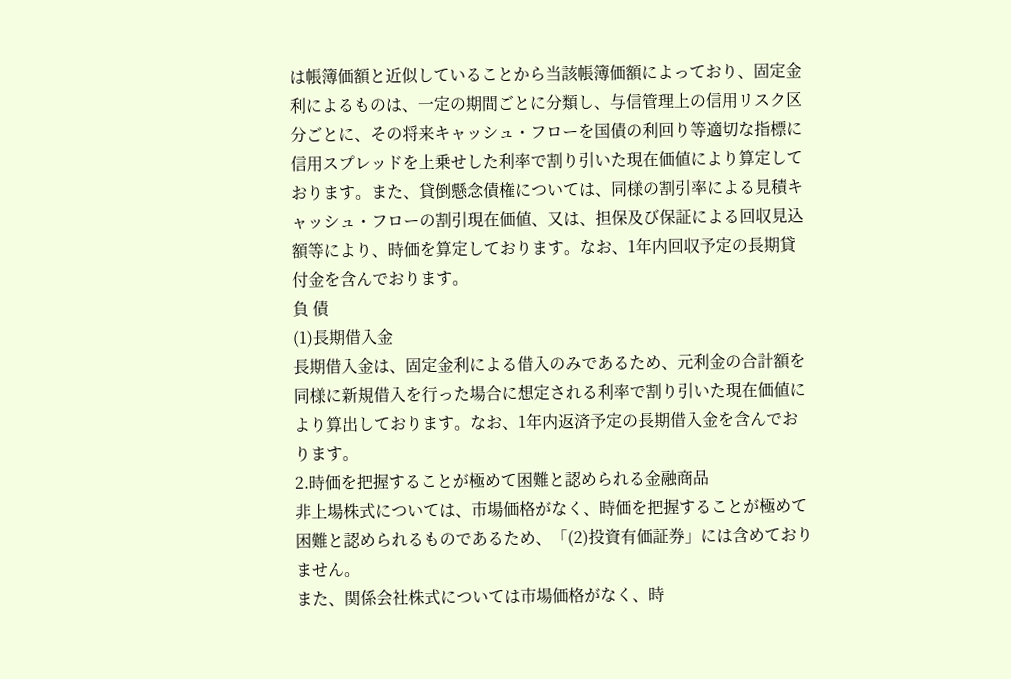は帳簿価額と近似していることから当該帳簿価額によっており、固定金利によるものは、一定の期間ごとに分類し、与信管理上の信用リスク区分ごとに、その将来キャッシュ・フローを国債の利回り等適切な指標に信用スプレッドを上乗せした利率で割り引いた現在価値により算定しております。また、貸倒懸念債権については、同様の割引率による見積キャッシュ・フローの割引現在価値、又は、担保及び保証による回収見込額等により、時価を算定しております。なお、1年内回収予定の長期貸付金を含んでおります。
負 債
(1)長期借入金
長期借入金は、固定金利による借入のみであるため、元利金の合計額を同様に新規借入を行った場合に想定される利率で割り引いた現在価値により算出しております。なお、1年内返済予定の長期借入金を含んでおります。
2.時価を把握することが極めて困難と認められる金融商品
非上場株式については、市場価格がなく、時価を把握することが極めて困難と認められるものであるため、「(2)投資有価証券」には含めておりません。
また、関係会社株式については市場価格がなく、時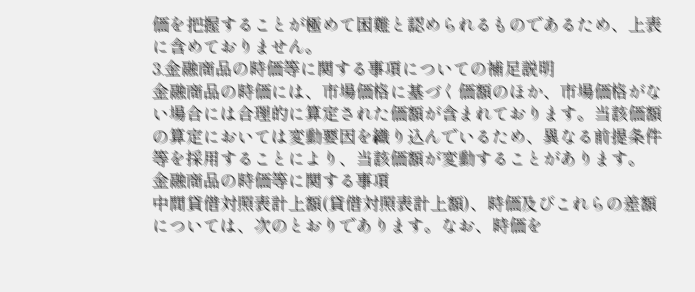価を把握することが極めて困難と認められるものであるため、上表に含めておりません。
3.金融商品の時価等に関する事項についての補足説明
金融商品の時価には、市場価格に基づく価額のほか、市場価格がない場合には合理的に算定された価額が含まれております。当該価額の算定においては変動要因を織り込んでいるため、異なる前提条件等を採用することにより、当該価額が変動することがあります。
金融商品の時価等に関する事項
中間貸借対照表計上額(貸借対照表計上額)、時価及びこれらの差額については、次のとおりであります。なお、時価を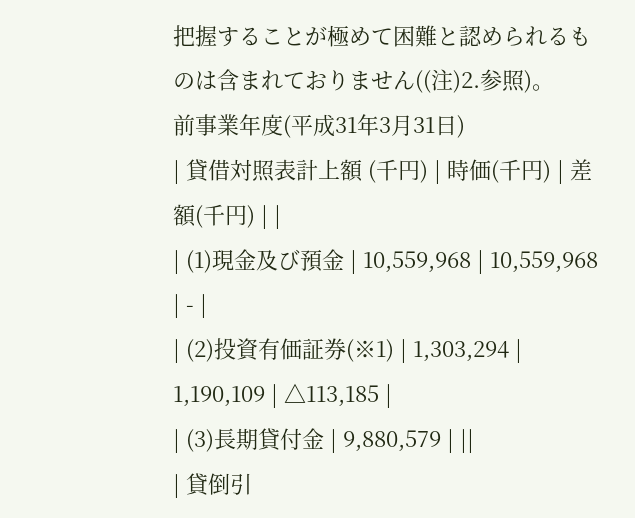把握することが極めて困難と認められるものは含まれておりません((注)2.参照)。
前事業年度(平成31年3月31日)
| 貸借対照表計上額 (千円) | 時価(千円) | 差額(千円) | |
| (1)現金及び預金 | 10,559,968 | 10,559,968 | - |
| (2)投資有価証券(※1) | 1,303,294 | 1,190,109 | △113,185 |
| (3)長期貸付金 | 9,880,579 | ||
| 貸倒引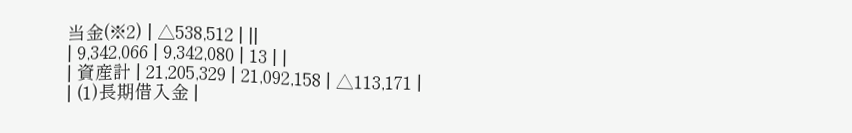当金(※2) | △538,512 | ||
| 9,342,066 | 9,342,080 | 13 | |
| 資産計 | 21,205,329 | 21,092,158 | △113,171 |
| (1)長期借入金 |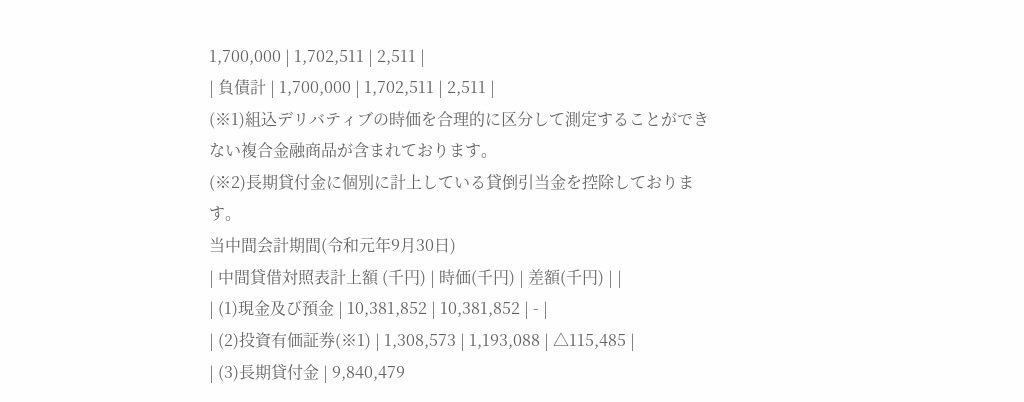1,700,000 | 1,702,511 | 2,511 |
| 負債計 | 1,700,000 | 1,702,511 | 2,511 |
(※1)組込デリバティブの時価を合理的に区分して測定することができない複合金融商品が含まれております。
(※2)長期貸付金に個別に計上している貸倒引当金を控除しております。
当中間会計期間(令和元年9月30日)
| 中間貸借対照表計上額 (千円) | 時価(千円) | 差額(千円) | |
| (1)現金及び預金 | 10,381,852 | 10,381,852 | - |
| (2)投資有価証券(※1) | 1,308,573 | 1,193,088 | △115,485 |
| (3)長期貸付金 | 9,840,479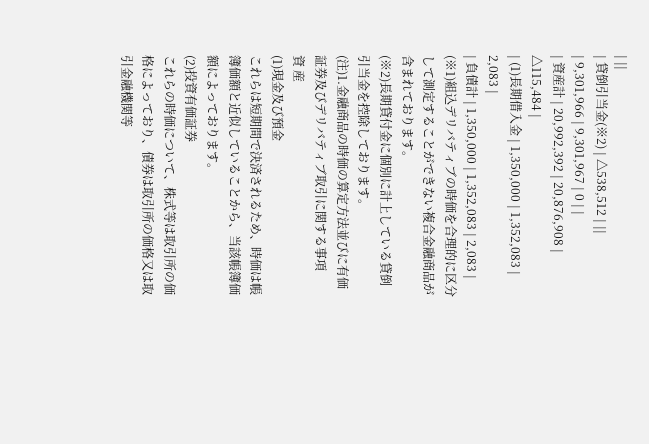| ||
| 貸倒引当金(※2) | △538,512 | ||
| 9,301,966 | 9,301,967 | 0 | |
| 資産計 | 20,992,392 | 20,876,908 | △115,484 |
| (1)長期借入金 | 1,350,000 | 1,352,083 | 2,083 |
| 負債計 | 1,350,000 | 1,352,083 | 2,083 |
(※1)組込デリバティブの時価を合理的に区分して測定することができない複合金融商品が含まれております。
(※2)長期貸付金に個別に計上している貸倒引当金を控除しております。
(注)1.金融商品の時価の算定方法並びに有価証券及びデリバティブ取引に関する事項
資 産
(1)現金及び預金
これらは短期間で決済されるため、時価は帳簿価額と近似していることから、当該帳簿価額によっております。
(2)投資有価証券
これらの時価について、株式等は取引所の価格によっており、債券は取引所の価格又は取引金融機関等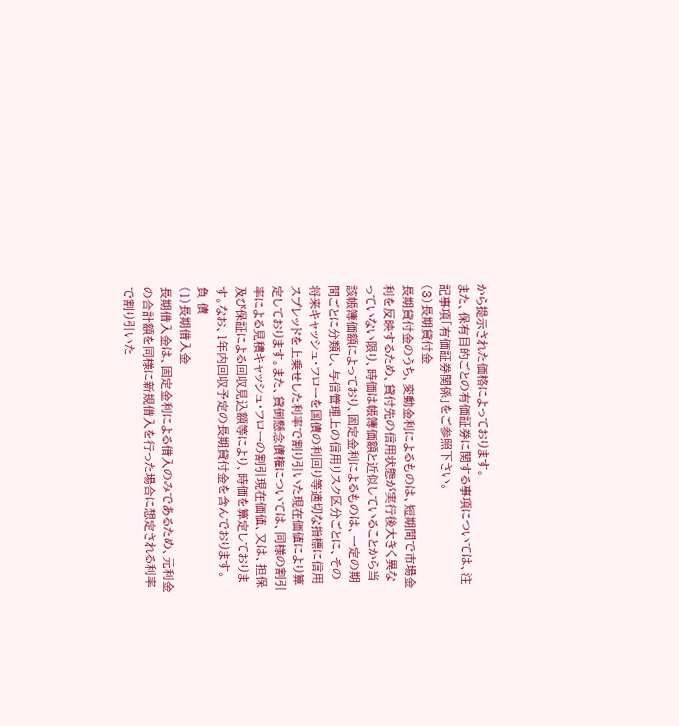から提示された価格によっております。
また、保有目的ごとの有価証券に関する事項については、注記事項「有価証券関係」をご参照下さい。
(3)長期貸付金
長期貸付金のうち、変動金利によるものは、短期間で市場金利を反映するため、貸付先の信用状態が実行後大きく異なっていない限り、時価は帳簿価額と近似していることから当該帳簿価額によっており、固定金利によるものは、一定の期間ごとに分類し、与信管理上の信用リスク区分ごとに、その将来キャッシュ・フローを国債の利回り等適切な指標に信用スプレッドを上乗せした利率で割り引いた現在価値により算定しております。また、貸倒懸念債権については、同様の割引率による見積キャッシュ・フローの割引現在価値、又は、担保及び保証による回収見込額等により、時価を算定しております。なお、1年内回収予定の長期貸付金を含んでおります。
負 債
(1)長期借入金
長期借入金は、固定金利による借入のみであるため、元利金の合計額を同様に新規借入を行った場合に想定される利率で割り引いた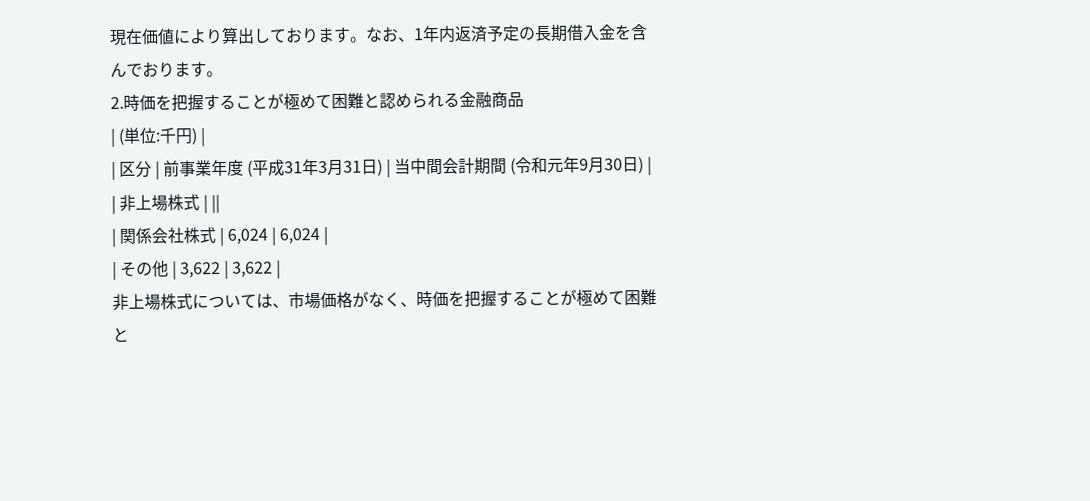現在価値により算出しております。なお、1年内返済予定の長期借入金を含んでおります。
2.時価を把握することが極めて困難と認められる金融商品
| (単位:千円) |
| 区分 | 前事業年度 (平成31年3月31日) | 当中間会計期間 (令和元年9月30日) |
| 非上場株式 | ||
| 関係会社株式 | 6,024 | 6,024 |
| その他 | 3,622 | 3,622 |
非上場株式については、市場価格がなく、時価を把握することが極めて困難と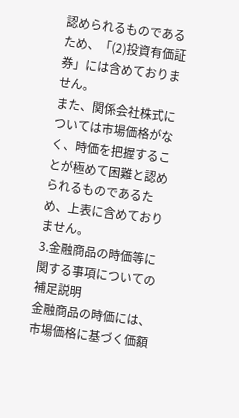認められるものであるため、「(2)投資有価証券」には含めておりません。
また、関係会社株式については市場価格がなく、時価を把握することが極めて困難と認められるものであるため、上表に含めておりません。
3.金融商品の時価等に関する事項についての補足説明
金融商品の時価には、市場価格に基づく価額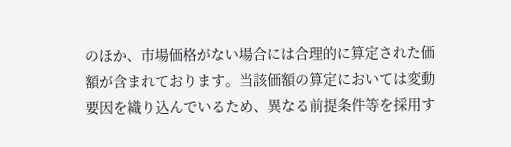のほか、市場価格がない場合には合理的に算定された価額が含まれております。当該価額の算定においては変動要因を織り込んでいるため、異なる前提条件等を採用す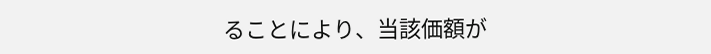ることにより、当該価額が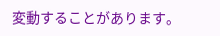変動することがあります。